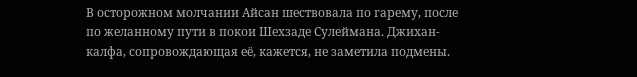В осторожном молчании Айсан шествовала по гарему, после по желанному пути в покои Шехзаде Сулеймана. Джихан-калфа, сопровождающая её, кажется, не заметила подмены.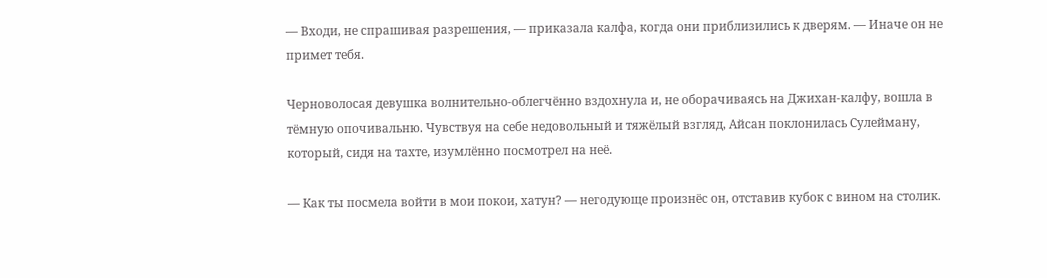— Входи, не спрашивая разрешения, — приказала калфа, когда они приблизились к дверям. — Иначе он не примет тебя.

Черноволосая девушка волнительно-облегчённо вздохнула и, не оборачиваясь на Джихан-калфу, вошла в тёмную опочивальню. Чувствуя на себе недовольный и тяжёлый взгляд, Айсан поклонилась Сулейману, который, сидя на тахте, изумлённо посмотрел на неё.

— Как ты посмела войти в мои покои, хатун? — негодующе произнёс он, отставив кубок с вином на столик.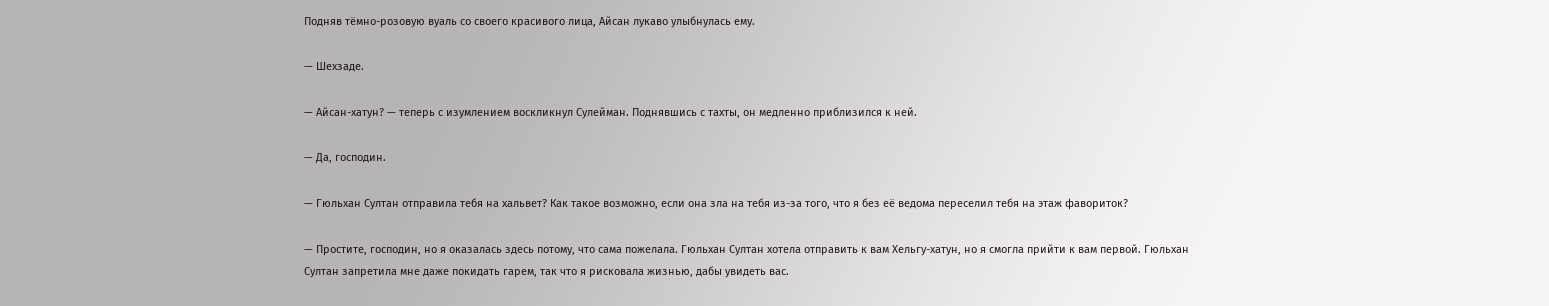Подняв тёмно-розовую вуаль со своего красивого лица, Айсан лукаво улыбнулась ему.

— Шехзаде.

— Айсан-хатун? — теперь с изумлением воскликнул Сулейман. Поднявшись с тахты, он медленно приблизился к ней.

— Да, господин.

— Гюльхан Султан отправила тебя на хальвет? Как такое возможно, если она зла на тебя из-за того, что я без её ведома переселил тебя на этаж фавориток?

— Простите, господин, но я оказалась здесь потому, что сама пожелала. Гюльхан Султан хотела отправить к вам Хельгу-хатун, но я смогла прийти к вам первой. Гюльхан Султан запретила мне даже покидать гарем, так что я рисковала жизнью, дабы увидеть вас.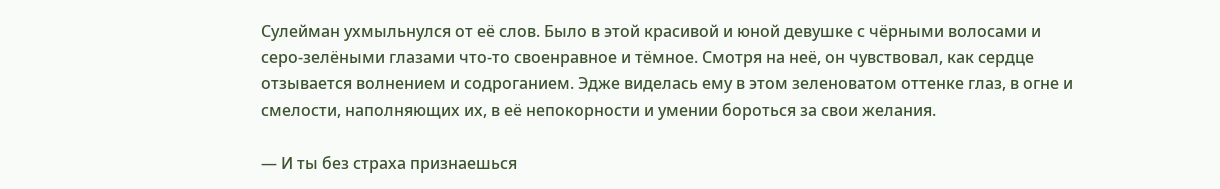Сулейман ухмыльнулся от её слов. Было в этой красивой и юной девушке с чёрными волосами и серо-зелёными глазами что-то своенравное и тёмное. Смотря на неё, он чувствовал, как сердце отзывается волнением и содроганием. Эдже виделась ему в этом зеленоватом оттенке глаз, в огне и смелости, наполняющих их, в её непокорности и умении бороться за свои желания.

— И ты без страха признаешься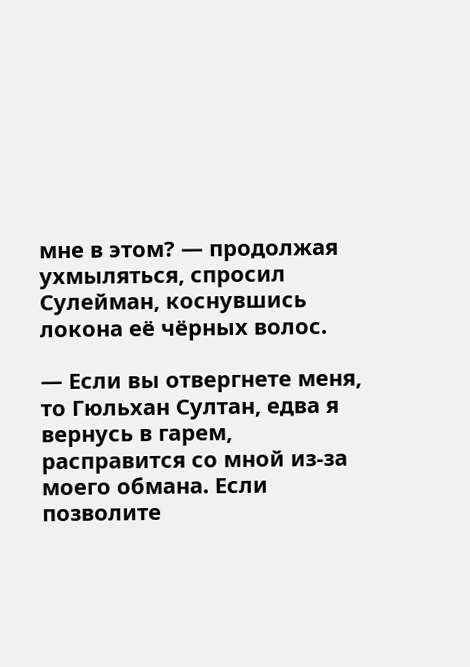мне в этом? — продолжая ухмыляться, спросил Сулейман, коснувшись локона её чёрных волос.

— Если вы отвергнете меня, то Гюльхан Султан, едва я вернусь в гарем, расправится со мной из-за моего обмана. Если позволите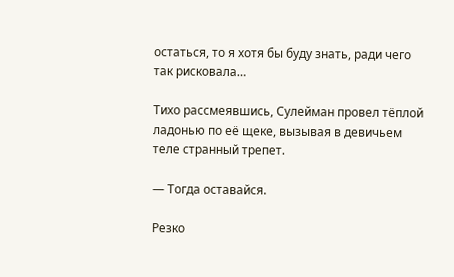остаться, то я хотя бы буду знать, ради чего так рисковала…

Тихо рассмеявшись, Сулейман провел тёплой ладонью по её щеке, вызывая в девичьем теле странный трепет.

— Тогда оставайся.

Резко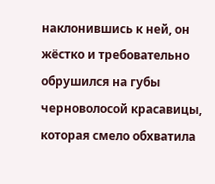наклонившись к ней, он жёстко и требовательно обрушился на губы черноволосой красавицы, которая смело обхватила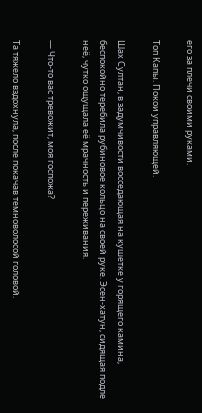его за плечи своими руками.

Топ Капы. Покои управляющей.

Шах Султан, в задумчивости восседающая на кушетке у горящего камина, беспокойно теребила рубиновое кольцо на своей руке. Эсен-хатун, сидящая подле неё, чутко ощущала её мрачность и переживания.

— Что-то вас тревожит, моя госпожа?

Та тяжело вздохнула, после покачав темноволосой головой.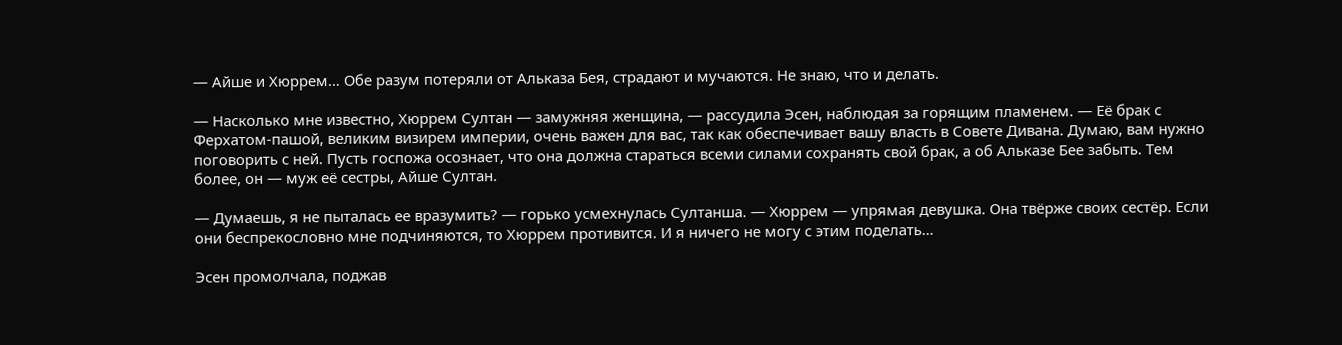— Айше и Хюррем… Обе разум потеряли от Альказа Бея, страдают и мучаются. Не знаю, что и делать.

— Насколько мне известно, Хюррем Султан — замужняя женщина, — рассудила Эсен, наблюдая за горящим пламенем. — Её брак с Ферхатом-пашой, великим визирем империи, очень важен для вас, так как обеспечивает вашу власть в Совете Дивана. Думаю, вам нужно поговорить с ней. Пусть госпожа осознает, что она должна стараться всеми силами сохранять свой брак, а об Альказе Бее забыть. Тем более, он — муж её сестры, Айше Султан.

— Думаешь, я не пыталась ее вразумить? — горько усмехнулась Султанша. — Хюррем — упрямая девушка. Она твёрже своих сестёр. Если они беспрекословно мне подчиняются, то Хюррем противится. И я ничего не могу с этим поделать…

Эсен промолчала, поджав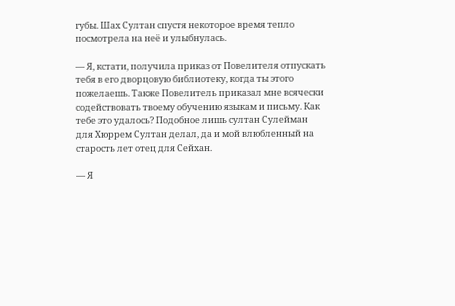губы. Шах Султан спустя некоторое время тепло посмотрела на неё и улыбнулась.

— Я, кстати, получила приказ от Повелителя отпускать тебя в его дворцовую библиотеку, когда ты этого пожелаешь. Также Повелитель приказал мне всячески содействовать твоему обучению языкам и письму. Как тебе это удалось? Подобное лишь султан Сулейман для Хюррем Султан делал, да и мой влюбленный на старость лет отец для Сейхан.

— Я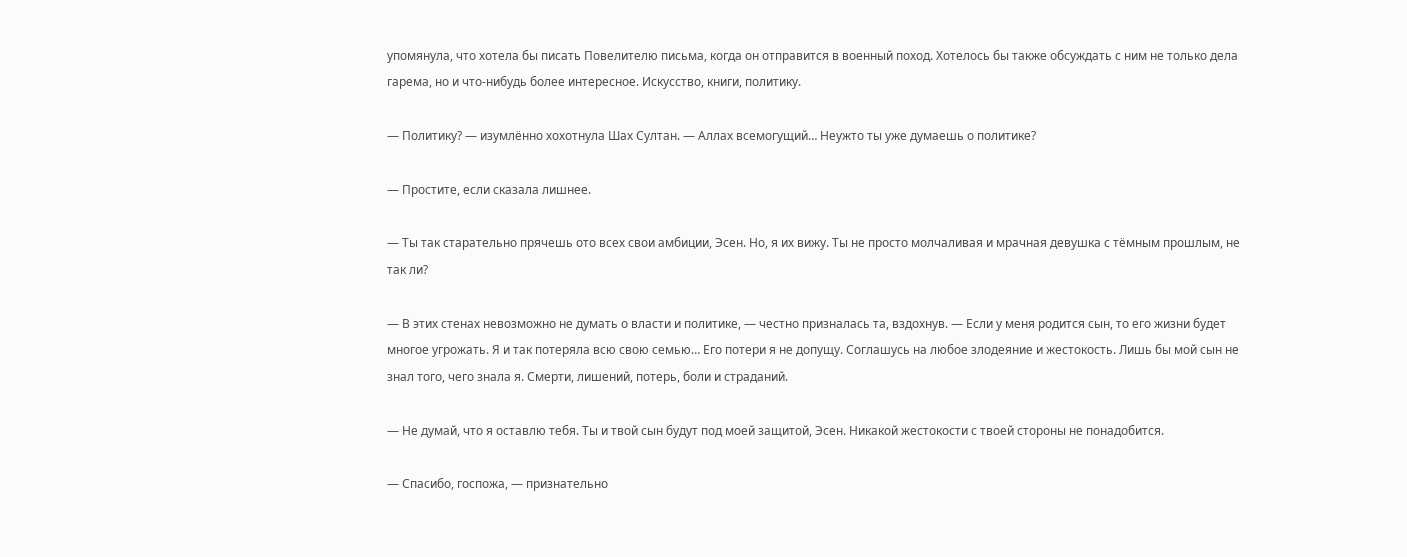упомянула, что хотела бы писать Повелителю письма, когда он отправится в военный поход. Хотелось бы также обсуждать с ним не только дела гарема, но и что-нибудь более интересное. Искусство, книги, политику.

— Политику? — изумлённо хохотнула Шах Султан. — Аллах всемогущий… Неужто ты уже думаешь о политике?

— Простите, если сказала лишнее.

— Ты так старательно прячешь ото всех свои амбиции, Эсен. Но, я их вижу. Ты не просто молчаливая и мрачная девушка с тёмным прошлым, не так ли?

— В этих стенах невозможно не думать о власти и политике, — честно призналась та, вздохнув. — Если у меня родится сын, то его жизни будет многое угрожать. Я и так потеряла всю свою семью… Его потери я не допущу. Соглашусь на любое злодеяние и жестокость. Лишь бы мой сын не знал того, чего знала я. Смерти, лишений, потерь, боли и страданий.

— Не думай, что я оставлю тебя. Ты и твой сын будут под моей защитой, Эсен. Никакой жестокости с твоей стороны не понадобится.

— Спасибо, госпожа, — признательно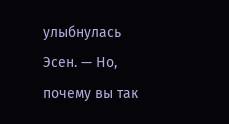улыбнулась Эсен. — Но, почему вы так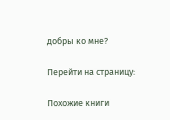добры ко мне?

Перейти на страницу:

Похожие книги